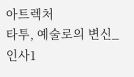아트렉처
타투, 예술로의 변신_인사1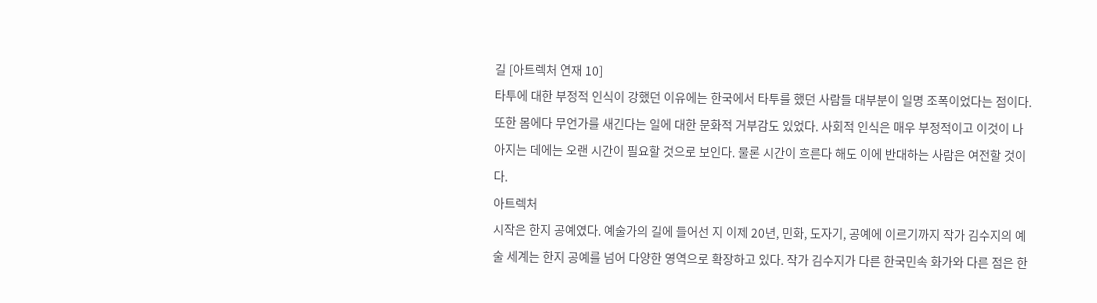길 [아트렉처 연재 10]
타투에 대한 부정적 인식이 강했던 이유에는 한국에서 타투를 했던 사람들 대부분이 일명 조폭이었다는 점이다. 또한 몸에다 무언가를 새긴다는 일에 대한 문화적 거부감도 있었다. 사회적 인식은 매우 부정적이고 이것이 나아지는 데에는 오랜 시간이 필요할 것으로 보인다. 물론 시간이 흐른다 해도 이에 반대하는 사람은 여전할 것이다.
아트렉처
시작은 한지 공예였다. 예술가의 길에 들어선 지 이제 20년, 민화, 도자기, 공예에 이르기까지 작가 김수지의 예술 세계는 한지 공예를 넘어 다양한 영역으로 확장하고 있다. 작가 김수지가 다른 한국민속 화가와 다른 점은 한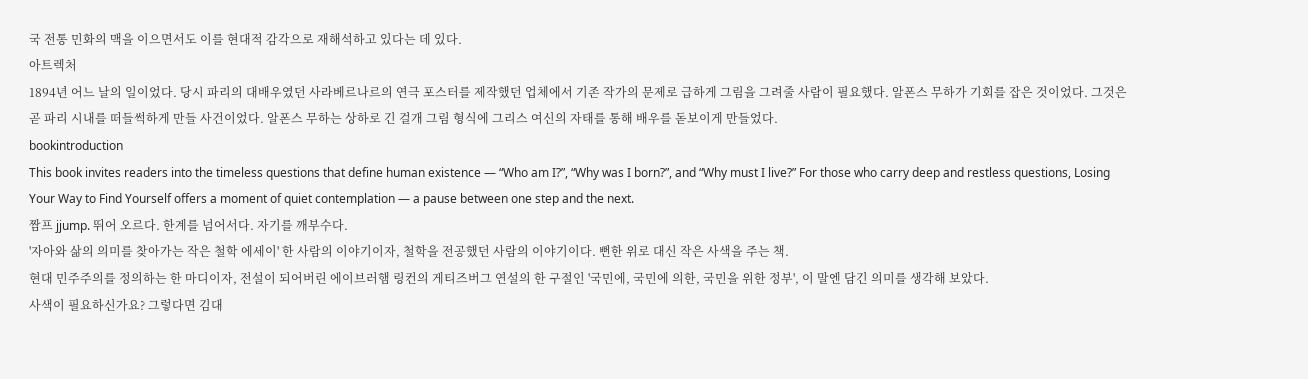국 전통 민화의 맥을 이으면서도 이를 현대적 감각으로 재해석하고 있다는 데 있다.
아트렉처
1894년 어느 날의 일이었다. 당시 파리의 대배우였던 사라베르나르의 연극 포스터를 제작했던 업체에서 기존 작가의 문제로 급하게 그림을 그려줄 사람이 필요했다. 알폰스 무하가 기회를 잡은 것이었다. 그것은 곧 파리 시내를 떠들썩하게 만들 사건이었다. 알폰스 무하는 상하로 긴 걸개 그림 형식에 그리스 여신의 자태를 통해 배우를 돋보이게 만들었다.
bookintroduction
This book invites readers into the timeless questions that define human existence — “Who am I?”, “Why was I born?”, and “Why must I live?” For those who carry deep and restless questions, Losing Your Way to Find Yourself offers a moment of quiet contemplation — a pause between one step and the next.
짬프 jjump. 뛰어 오르다. 한계를 넘어서다. 자기를 깨부수다.
'자아와 삶의 의미를 찾아가는 작은 철학 에세이' 한 사람의 이야기이자, 철학을 전공했던 사람의 이야기이다. 뻔한 위로 대신 작은 사색을 주는 책.
현대 민주주의를 정의하는 한 마디이자, 전설이 되어버린 에이브러햄 링컨의 게티즈버그 연설의 한 구절인 '국민에, 국민에 의한, 국민을 위한 정부', 이 말엔 담긴 의미를 생각해 보았다.
사색이 필요하신가요? 그렇다면 김대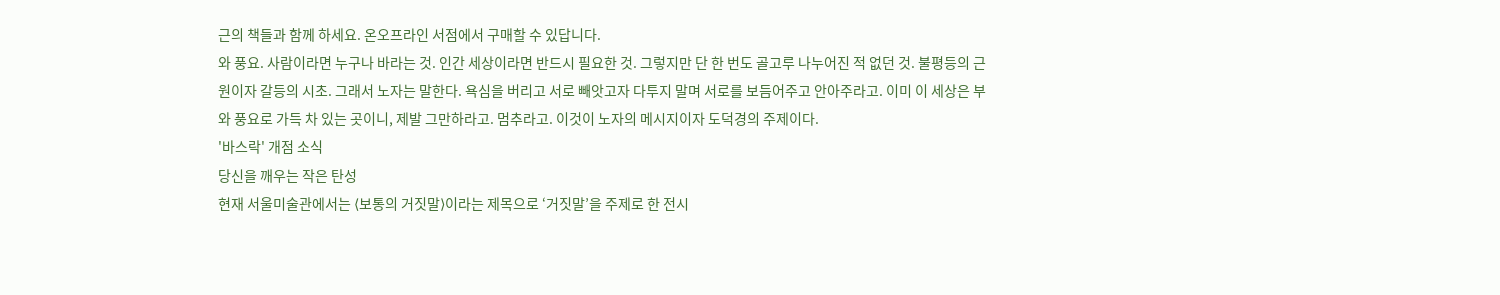근의 책들과 함께 하세요. 온오프라인 서점에서 구매할 수 있답니다.
와 풍요. 사람이라면 누구나 바라는 것. 인간 세상이라면 반드시 필요한 것. 그렇지만 단 한 번도 골고루 나누어진 적 없던 것. 불평등의 근원이자 갈등의 시초. 그래서 노자는 말한다. 욕심을 버리고 서로 빼앗고자 다투지 말며 서로를 보듬어주고 안아주라고. 이미 이 세상은 부와 풍요로 가득 차 있는 곳이니, 제발 그만하라고. 멈추라고. 이것이 노자의 메시지이자 도덕경의 주제이다.
'바스락' 개점 소식
당신을 깨우는 작은 탄성
현재 서울미술관에서는 ⟨보통의 거짓말⟩이라는 제목으로 ‘거짓말’을 주제로 한 전시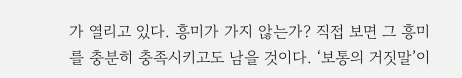가 열리고 있다. 흥미가 가지 않는가? 직접 보면 그 흥미를 충분히 충족시키고도 남을 것이다. ‘보통의 거짓말’이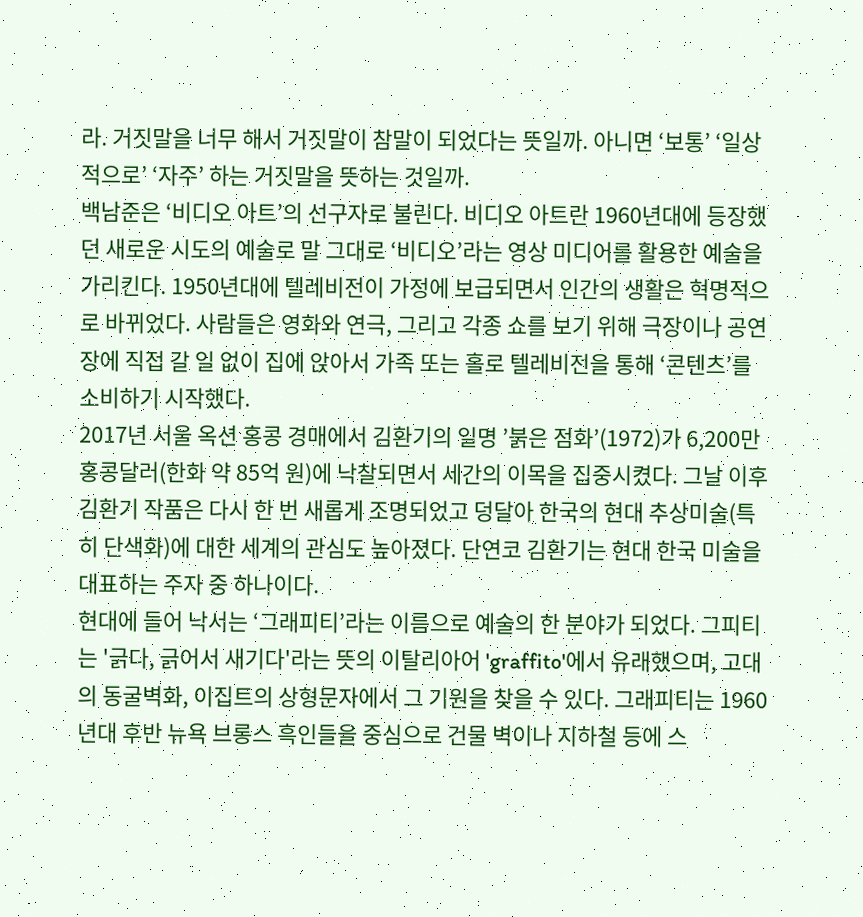라. 거짓말을 너무 해서 거짓말이 참말이 되었다는 뜻일까. 아니면 ‘보통’ ‘일상적으로’ ‘자주’ 하는 거짓말을 뜻하는 것일까.
백남준은 ‘비디오 아트’의 선구자로 불린다. 비디오 아트란 1960년대에 등장했던 새로운 시도의 예술로 말 그대로 ‘비디오’라는 영상 미디어를 활용한 예술을 가리킨다. 1950년대에 텔레비전이 가정에 보급되면서 인간의 생활은 혁명적으로 바뀌었다. 사람들은 영화와 연극, 그리고 각종 쇼를 보기 위해 극장이나 공연장에 직접 갈 일 없이 집에 앉아서 가족 또는 홀로 텔레비전을 통해 ‘콘텐츠’를 소비하기 시작했다.
2017년 서울 옥션 홍콩 경매에서 김환기의 일명 ’붉은 점화’(1972)가 6,200만 홍콩달러(한화 약 85억 원)에 낙찰되면서 세간의 이목을 집중시켰다. 그날 이후 김환기 작품은 다시 한 번 새롭게 조명되었고 덩달아 한국의 현대 추상미술(특히 단색화)에 대한 세계의 관심도 높아졌다. 단연코 김환기는 현대 한국 미술을 대표하는 주자 중 하나이다.
현대에 들어 낙서는 ‘그래피티’라는 이름으로 예술의 한 분야가 되었다. 그피티는 '긁다, 긁어서 새기다'라는 뜻의 이탈리아어 'graffito'에서 유래했으며, 고대의 동굴벽화, 이집트의 상형문자에서 그 기원을 찾을 수 있다. 그래피티는 1960년대 후반 뉴욕 브롱스 흑인들을 중심으로 건물 벽이나 지하철 등에 스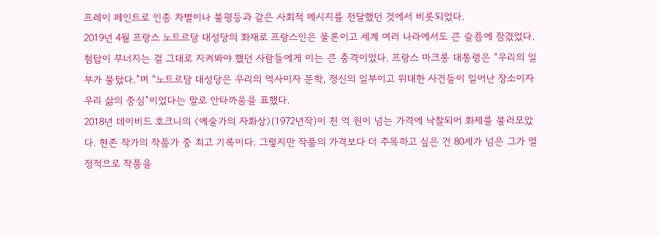프레이 페인트로 인종 차별이나 불평등과 같은 사회적 메시지를 전달했던 것에서 비롯되었다.
2019년 4월 프랑스 노트르담 대성당의 화재로 프랑스인은 물론이고 세계 여러 나라에서도 큰 슬픔에 잠겼었다. 첨탑이 무너지는 걸 그대로 지켜봐야 했던 사람들에게 이는 큰 충격이었다. 프랑스 마크롱 대통령은 “우리의 일부가 불탔다.”며 “노트르담 대성당은 우리의 역사이자 문학, 정신의 일부이고 위대한 사건들이 일어난 장소이자 우리 삶의 중심”이었다는 말로 안타까움을 표했다.
2018년 데이비드 호크니의 ⟨예술가의 자화상⟩(1972년작)이 천 억 원이 넘는 가격에 낙찰되어 화제를 불러모았다. 현존 작가의 작품가 중 최고 기록이다. 그렇지만 작품의 가격보다 더 주목하고 싶은 건 80세가 넘은 그가 열정적으로 작품을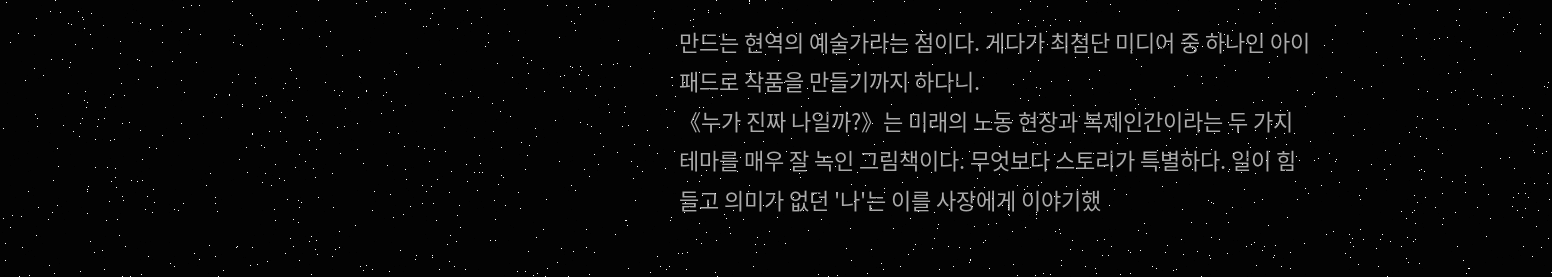만드는 현역의 예술가라는 점이다. 게다가 최첨단 미디어 중 하나인 아이패드로 작품을 만들기까지 하다니.
《누가 진짜 나일까?》는 미래의 노동 현장과 복제인간이라는 두 가지 테마를 매우 잘 녹인 그림책이다. 무엇보다 스토리가 특별하다. 일이 힘들고 의미가 없던 '나'는 이를 사장에게 이야기했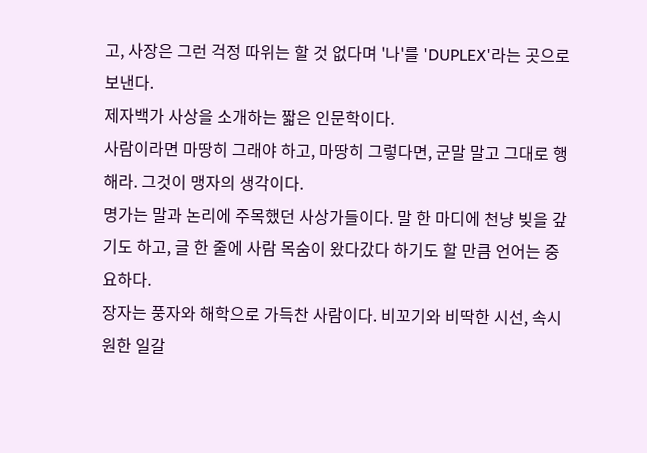고, 사장은 그런 걱정 따위는 할 것 없다며 '나'를 'DUPLEX'라는 곳으로 보낸다.
제자백가 사상을 소개하는 짧은 인문학이다.
사람이라면 마땅히 그래야 하고, 마땅히 그렇다면, 군말 말고 그대로 행해라. 그것이 맹자의 생각이다.
명가는 말과 논리에 주목했던 사상가들이다. 말 한 마디에 천냥 빚을 갚기도 하고, 글 한 줄에 사람 목숨이 왔다갔다 하기도 할 만큼 언어는 중요하다.
장자는 풍자와 해학으로 가득찬 사람이다. 비꼬기와 비딱한 시선, 속시원한 일갈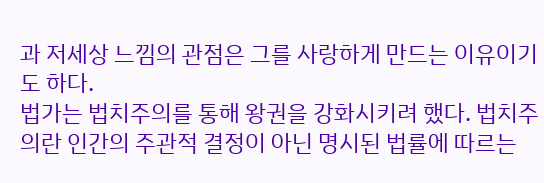과 저세상 느낌의 관점은 그를 사랑하게 만드는 이유이기도 하다.
법가는 법치주의를 통해 왕권을 강화시키려 했다. 법치주의란 인간의 주관적 결정이 아닌 명시된 법률에 따르는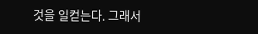것을 일컫는다. 그래서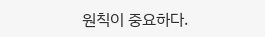원칙이 중요하다.